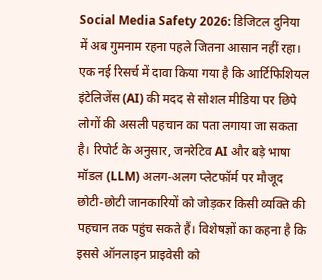Social Media Safety 2026: डिजिटल दुनिया में अब गुमनाम रहना पहले जितना आसान नहीं रहा। एक नई रिसर्च में दावा किया गया है कि आर्टिफिशियल इंटेलिजेंस (AI) की मदद से सोशल मीडिया पर छिपे लोगों की असली पहचान का पता लगाया जा सकता है। रिपोर्ट के अनुसार, जनरेटिव AI और बड़े भाषा मॉडल (LLM) अलग-अलग प्लेटफॉर्म पर मौजूद छोटी-छोटी जानकारियों को जोड़कर किसी व्यक्ति की पहचान तक पहुंच सकते हैं। विशेषज्ञों का कहना है कि इससे ऑनलाइन प्राइवेसी को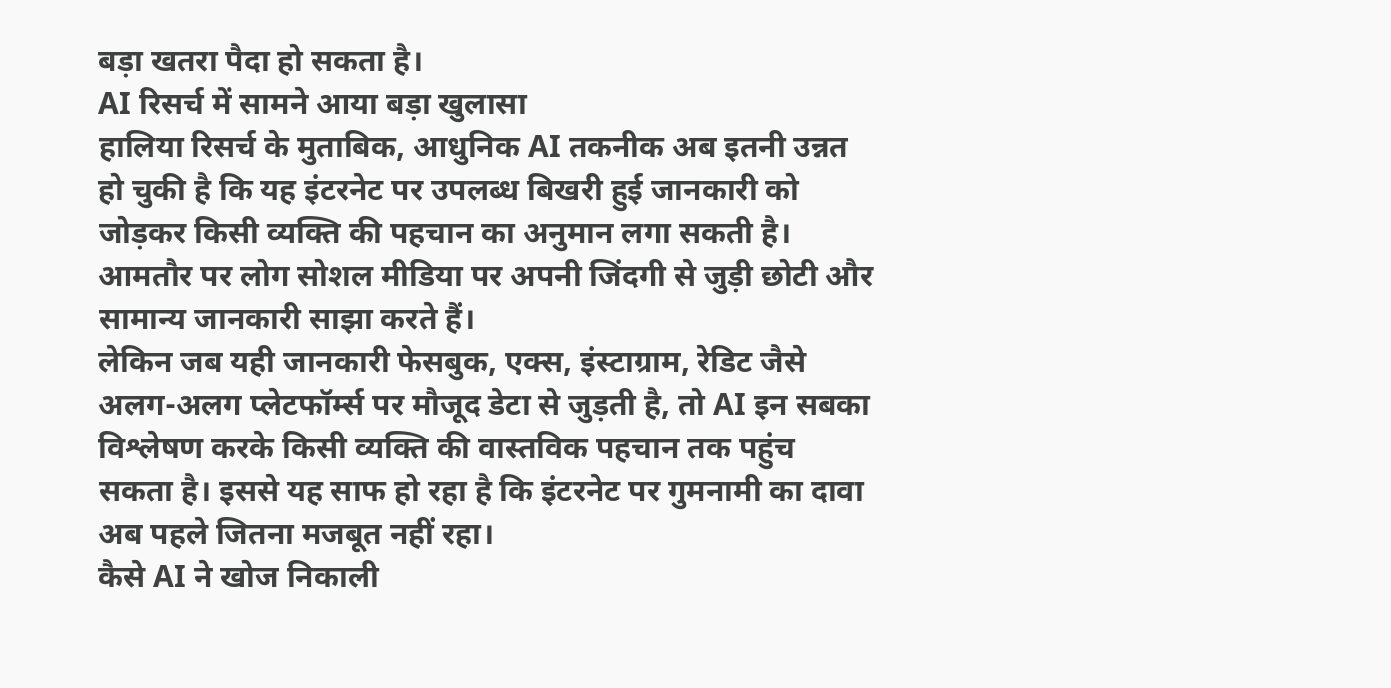बड़ा खतरा पैदा हो सकता है।
AI रिसर्च में सामने आया बड़ा खुलासा
हालिया रिसर्च के मुताबिक, आधुनिक AI तकनीक अब इतनी उन्नत हो चुकी है कि यह इंटरनेट पर उपलब्ध बिखरी हुई जानकारी को जोड़कर किसी व्यक्ति की पहचान का अनुमान लगा सकती है। आमतौर पर लोग सोशल मीडिया पर अपनी जिंदगी से जुड़ी छोटी और सामान्य जानकारी साझा करते हैं।
लेकिन जब यही जानकारी फेसबुक, एक्स, इंस्टाग्राम, रेडिट जैसे अलग-अलग प्लेटफॉर्म्स पर मौजूद डेटा से जुड़ती है, तो AI इन सबका विश्लेषण करके किसी व्यक्ति की वास्तविक पहचान तक पहुंच सकता है। इससे यह साफ हो रहा है कि इंटरनेट पर गुमनामी का दावा अब पहले जितना मजबूत नहीं रहा।
कैसे AI ने खोज निकाली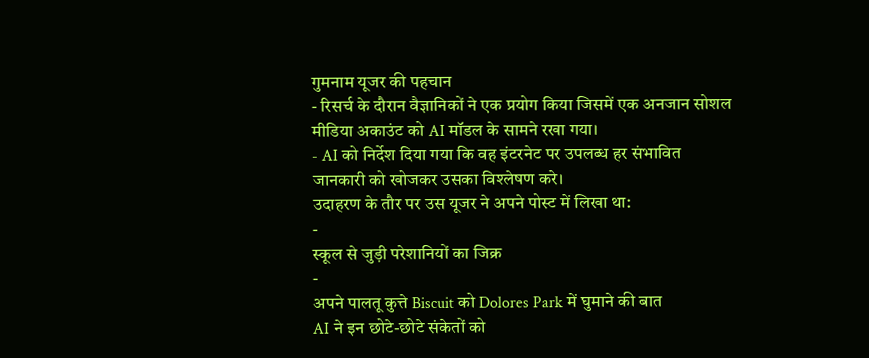गुमनाम यूजर की पहचान
- रिसर्च के दौरान वैज्ञानिकों ने एक प्रयोग किया जिसमें एक अनजान सोशल मीडिया अकाउंट को AI मॉडल के सामने रखा गया।
- AI को निर्देश दिया गया कि वह इंटरनेट पर उपलब्ध हर संभावित जानकारी को खोजकर उसका विश्लेषण करे।
उदाहरण के तौर पर उस यूजर ने अपने पोस्ट में लिखा था:
-
स्कूल से जुड़ी परेशानियों का जिक्र
-
अपने पालतू कुत्ते Biscuit को Dolores Park में घुमाने की बात
AI ने इन छोटे-छोटे संकेतों को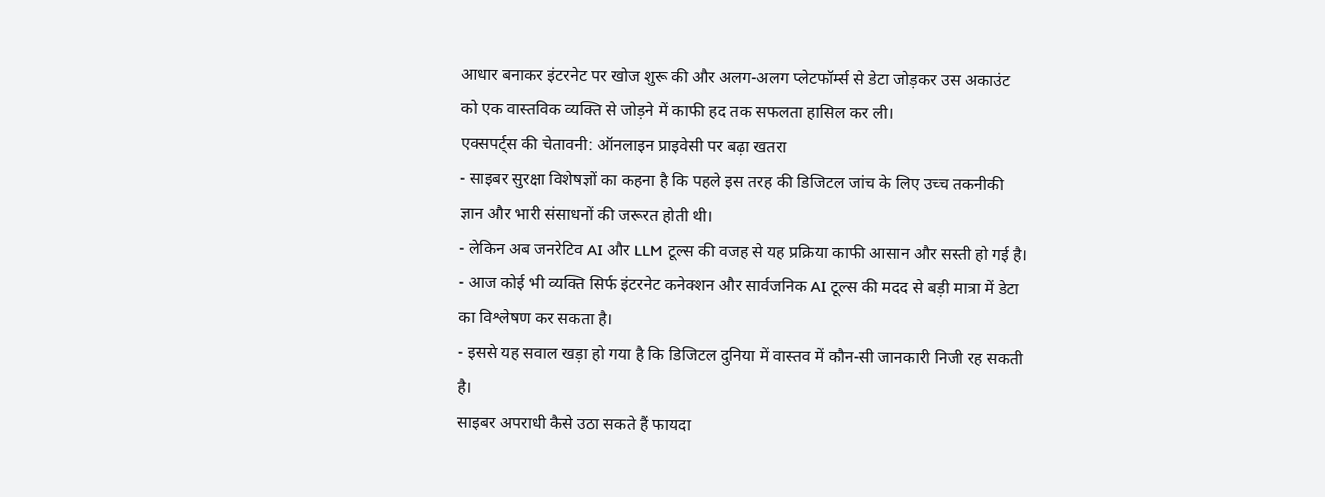आधार बनाकर इंटरनेट पर खोज शुरू की और अलग-अलग प्लेटफॉर्म्स से डेटा जोड़कर उस अकाउंट को एक वास्तविक व्यक्ति से जोड़ने में काफी हद तक सफलता हासिल कर ली।
एक्सपर्ट्स की चेतावनी: ऑनलाइन प्राइवेसी पर बढ़ा खतरा
- साइबर सुरक्षा विशेषज्ञों का कहना है कि पहले इस तरह की डिजिटल जांच के लिए उच्च तकनीकी ज्ञान और भारी संसाधनों की जरूरत होती थी।
- लेकिन अब जनरेटिव AI और LLM टूल्स की वजह से यह प्रक्रिया काफी आसान और सस्ती हो गई है।
- आज कोई भी व्यक्ति सिर्फ इंटरनेट कनेक्शन और सार्वजनिक AI टूल्स की मदद से बड़ी मात्रा में डेटा का विश्लेषण कर सकता है।
- इससे यह सवाल खड़ा हो गया है कि डिजिटल दुनिया में वास्तव में कौन-सी जानकारी निजी रह सकती है।
साइबर अपराधी कैसे उठा सकते हैं फायदा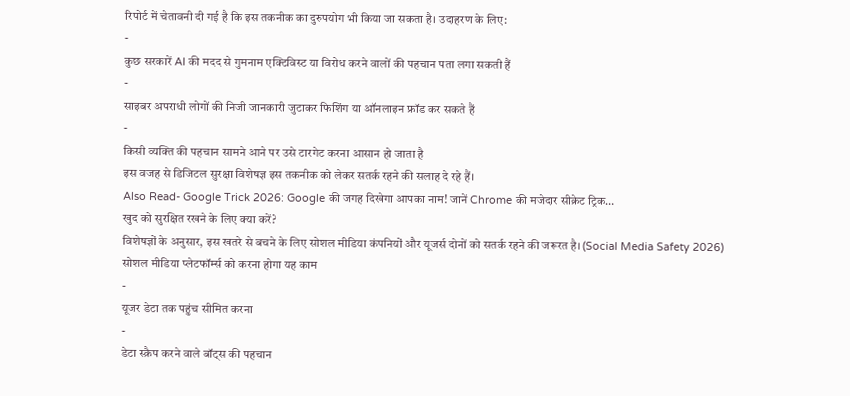रिपोर्ट में चेतावनी दी गई है कि इस तकनीक का दुरुपयोग भी किया जा सकता है। उदाहरण के लिए:
-
कुछ सरकारें AI की मदद से गुमनाम एक्टिविस्ट या विरोध करने वालों की पहचान पता लगा सकती हैं
-
साइबर अपराधी लोगों की निजी जानकारी जुटाकर फिशिंग या ऑनलाइन फ्रॉड कर सकते हैं
-
किसी व्यक्ति की पहचान सामने आने पर उसे टारगेट करना आसान हो जाता है
इस वजह से डिजिटल सुरक्षा विशेषज्ञ इस तकनीक को लेकर सतर्क रहने की सलाह दे रहे हैं।
Also Read- Google Trick 2026: Google की जगह दिखेगा आपका नाम! जानें Chrome की मजेदार सीक्रेट ट्रिक…
खुद को सुरक्षित रखने के लिए क्या करें?
विशेषज्ञों के अनुसार, इस खतरे से बचने के लिए सोशल मीडिया कंपनियों और यूजर्स दोनों को सतर्क रहने की जरूरत है। (Social Media Safety 2026)
सोशल मीडिया प्लेटफॉर्म्स को करना होगा यह काम
-
यूजर डेटा तक पहुंच सीमित करना
-
डेटा स्क्रैप करने वाले बॉट्स की पहचान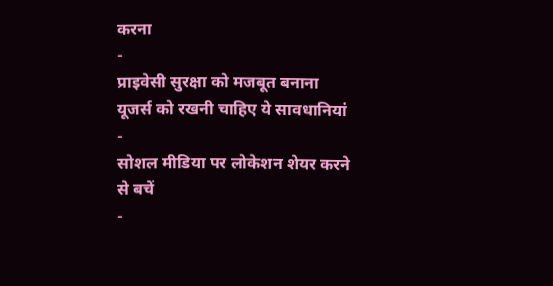करना
-
प्राइवेसी सुरक्षा को मजबूत बनाना
यूजर्स को रखनी चाहिए ये सावधानियां
-
सोशल मीडिया पर लोकेशन शेयर करने से बचें
-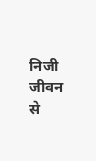निजी जीवन से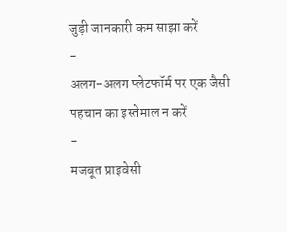जुड़ी जानकारी कम साझा करें
-
अलग-अलग प्लेटफॉर्म पर एक जैसी पहचान का इस्तेमाल न करें
-
मजबूत प्राइवेसी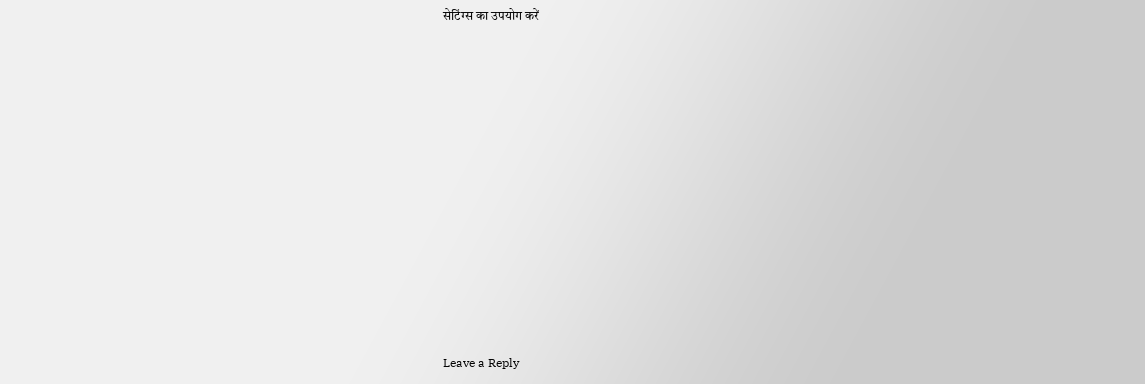सेटिंग्स का उपयोग करें














Leave a Reply